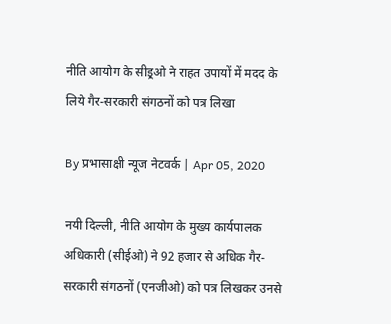नीति आयोग के सीइ्रओ ने राहत उपायों में मदद के लिये गैर-सरकारी संगठनों को पत्र लिखा

By प्रभासाक्षी न्यूज नेटवर्क | Apr 05, 2020

नयी दिल्ली, नीति आयोग के मुख्य कार्यपालक अधिकारी (सीईओ) ने 92 हजार से अधिक गैर-सरकारी संगठनों (एनजीओ) को पत्र लिखकर उनसे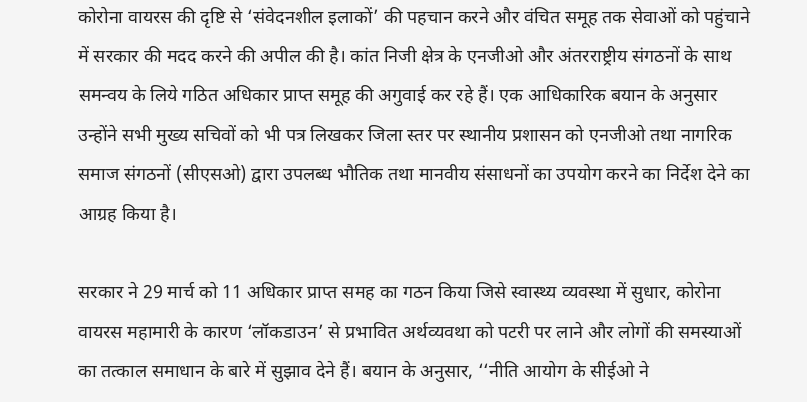कोरोना वायरस की दृष्टि से ‘संवेदनशील इलाकों’ की पहचान करने और वंचित समूह तक सेवाओं को पहुंचाने में सरकार की मदद करने की अपील की है। कांत निजी क्षेत्र के एनजीओ और अंतरराष्ट्रीय संगठनों के साथ समन्वय के लिये गठित अधिकार प्राप्त समूह की अगुवाई कर रहे हैं। एक आधिकारिक बयान के अनुसार उन्होंने सभी मुख्य सचिवों को भी पत्र लिखकर जिला स्तर पर स्थानीय प्रशासन को एनजीओ तथा नागरिक समाज संगठनों (सीएसओ) द्वारा उपलब्ध भौतिक तथा मानवीय संसाधनों का उपयोग करने का निर्देश देने का आग्रह किया है।

सरकार ने 29 मार्च को 11 अधिकार प्राप्त समह का गठन किया जिसे स्वास्थ्य व्यवस्था में सुधार, कोरोना वायरस महामारी के कारण ‘लॉकडाउन’ से प्रभावित अर्थव्यवथा को पटरी पर लाने और लोगों की समस्याओं का तत्काल समाधान के बारे में सुझाव देने हैं। बयान के अनुसार, ‘‘नीति आयोग के सीईओ ने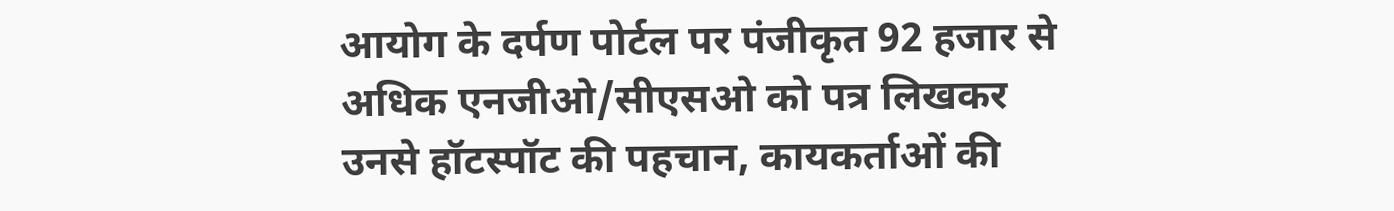आयोग के दर्पण पोर्टल पर पंजीकृत 92 हजार से अधिक एनजीओ/सीएसओ को पत्र लिखकर उनसे हॉटस्पॉट की पहचान, कायकर्ताओं की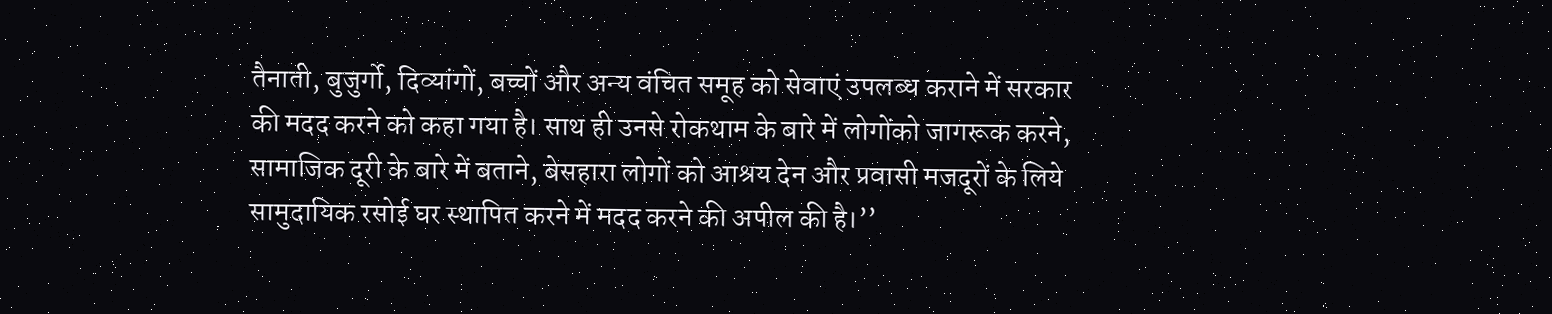तैनाती, बुजुर्गो, दिव्यांगों, बच्चों और अन्य वंचित समूह को सेवाएं उपलब्ध कराने में सरकार की मदद करने को कहा गया है। साथ ही उनसे रोकथाम के बारे में लोगोंको जागरूक करने, सामाजिक दूरी के बारे में बताने, बेसहारा लोगों को आश्रय देन और प्रवासी मजदूरों के लिये सामुदायिक रसोई घर स्थापित करने में मदद करने की अपील की है।’’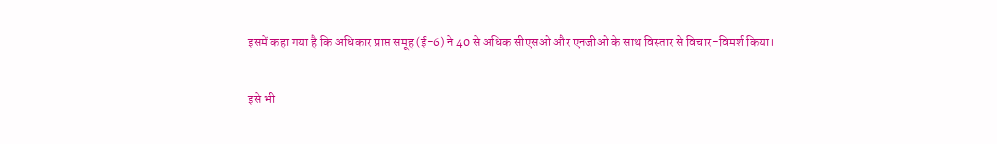इसमें कहा गया है कि अधिकार प्राप्त समूह (ई-6) ने 40 से अधिक सीएसओ और एनजीओ के साथ विस्तार से विचार-विमर्श किया।

इसे भी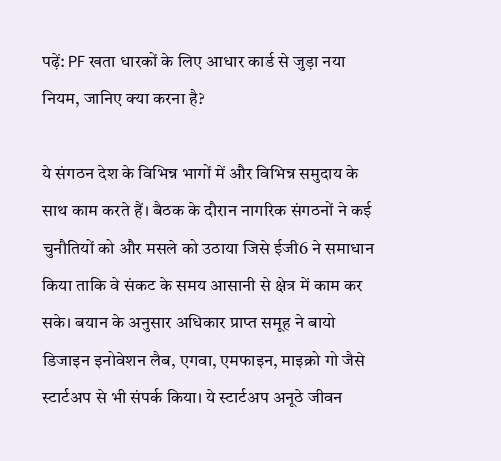पढ़ें: PF खता धारकों के लिए आधार कार्ड से जुड़ा नया नियम, जानिए क्या करना है?

ये संगठन देश के विभिन्न भागों में और विभिन्न समुदाय के साथ काम करते हैं। बैठक के दौरान नागरिक संगठनों ने कई चुनौतियों को और मसले को उठाया जिसे ईजी6 ने समाधान किया ताकि वे संकट के समय आसानी से क्षेत्र में काम कर सके। बयान के अनुसार अधिकार प्राप्त समूह ने बायो डिजाइन इनोवेशन लैब, एगवा, एमफाइन, माइक्रो गो जैसे स्टार्टअप से भी संपर्क किया। ये स्टार्टअप अनूठे जीवन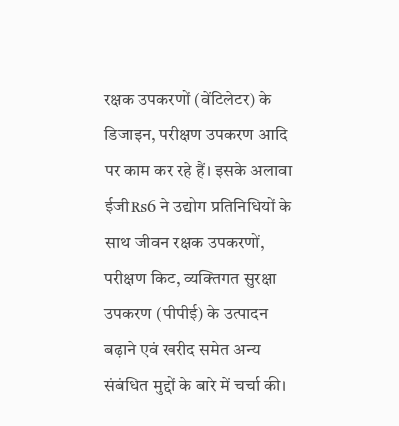रक्षक उपकरणों (वेंटिलेटर) के डिजाइन, परीक्षण उपकरण आदि पर काम कर रहे हैं। इसके अलावा ईजी₨6 ने उद्योग प्रतिनिधियों के साथ जीवन रक्षक उपकरणों, परीक्षण किट, व्यक्तिगत सुरक्षा उपकरण (पीपीई) के उत्पादन बढ़ाने एवं खरीद समेत अन्य संबंधित मुद्दों के बारे में चर्चा की।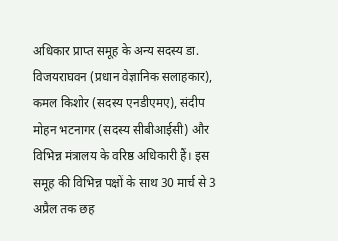अधिकार प्राप्त समूह के अन्य सदस्य डा. विजयराघवन (प्रधान वेज्ञानिक सलाहकार), कमल किशोर (सदस्य एनडीएमए), संदीप मोहन भटनागर (सदस्य सीबीआईसी) और विभिन्न मंत्रालय के वरिष्ठ अधिकारी हैं। इस समूह की विभिन्न पक्षों के साथ 30 मार्च से 3 अप्रैल तक छह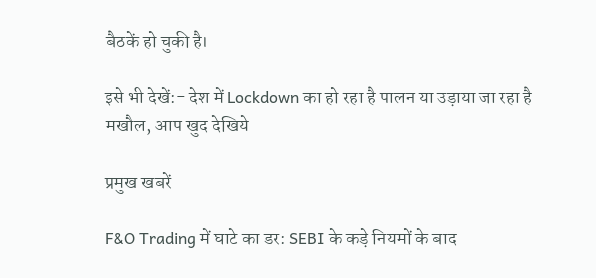बैठकें हो चुकी है।

इसे भी देखें:- देश में Lockdown का हो रहा है पालन या उड़ाया जा रहा है मखौल, आप खुद देखिये

प्रमुख खबरें

F&O Trading में घाटे का डर: SEBI के कड़े नियमों के बाद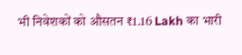भी निवेशकों को औसतन ₹1.16 Lakh का भारी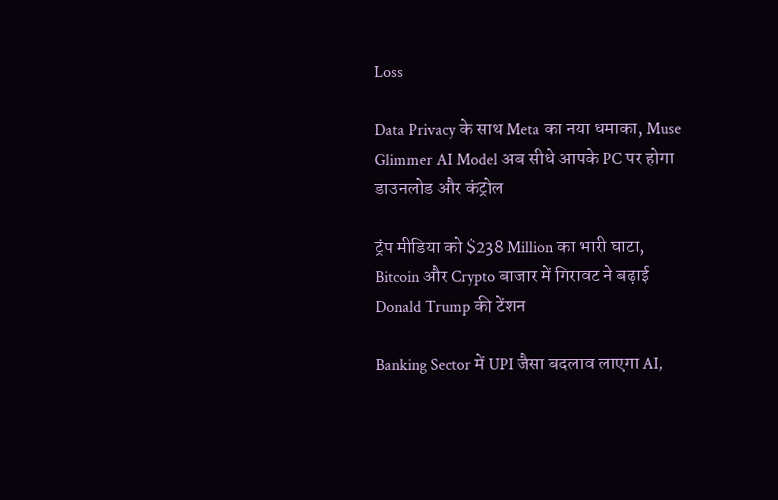Loss

Data Privacy के साथ Meta का नया धमाका, Muse Glimmer AI Model अब सीधे आपके PC पर होगा डाउनलोड और कंट्रोल

ट्रंप मीडिया को $238 Million का भारी घाटा, Bitcoin और Crypto बाजार में गिरावट ने बढ़ाई Donald Trump की टेंशन

Banking Sector में UPI जैसा बदलाव लाएगा AI,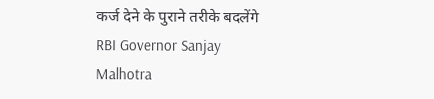कर्ज देने के पुराने तरीके बदलेंगे RBI Governor Sanjay Malhotra